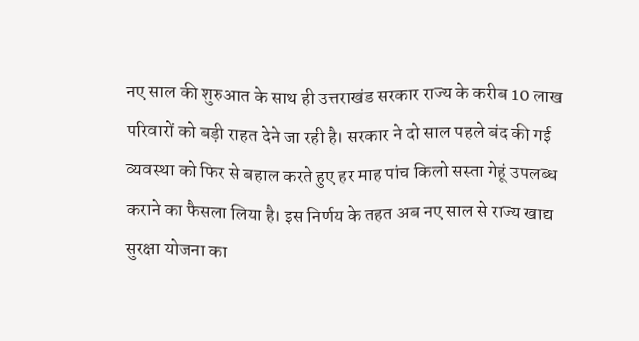नए साल की शुरुआत के साथ ही उत्तराखंड सरकार राज्य के करीब 10 लाख परिवारों को बड़ी राहत देने जा रही है। सरकार ने दो साल पहले बंद की गई व्यवस्था को फिर से बहाल करते हुए हर माह पांच किलो सस्ता गेहूं उपलब्ध कराने का फैसला लिया है। इस निर्णय के तहत अब नए साल से राज्य खाद्य सुरक्षा योजना का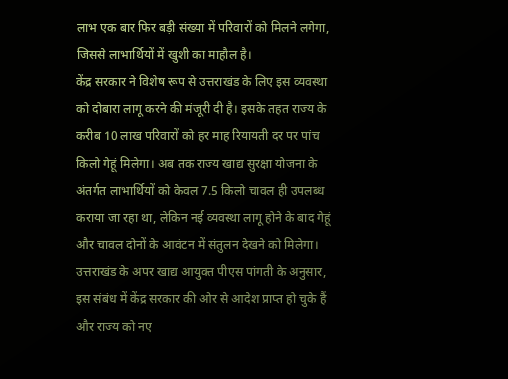लाभ एक बार फिर बड़ी संख्या में परिवारों को मिलने लगेगा, जिससे लाभार्थियों में खुशी का माहौल है।
केंद्र सरकार ने विशेष रूप से उत्तराखंड के लिए इस व्यवस्था को दोबारा लागू करने की मंजूरी दी है। इसके तहत राज्य के करीब 10 लाख परिवारों को हर माह रियायती दर पर पांच किलो गेहूं मिलेगा। अब तक राज्य खाद्य सुरक्षा योजना के अंतर्गत लाभार्थियों को केवल 7.5 किलो चावल ही उपलब्ध कराया जा रहा था, लेकिन नई व्यवस्था लागू होने के बाद गेहूं और चावल दोनों के आवंटन में संतुलन देखने को मिलेगा। उत्तराखंड के अपर खाद्य आयुक्त पीएस पांगती के अनुसार, इस संबंध में केंद्र सरकार की ओर से आदेश प्राप्त हो चुके हैं और राज्य को नए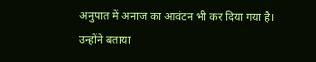अनुपात में अनाज का आवंटन भी कर दिया गया है।
उन्होंने बताया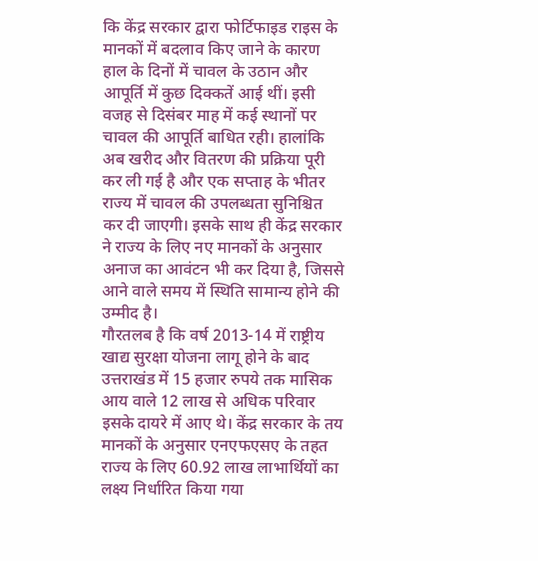कि केंद्र सरकार द्वारा फोर्टिफाइड राइस के मानकों में बदलाव किए जाने के कारण हाल के दिनों में चावल के उठान और आपूर्ति में कुछ दिक्कतें आई थीं। इसी वजह से दिसंबर माह में कई स्थानों पर चावल की आपूर्ति बाधित रही। हालांकि अब खरीद और वितरण की प्रक्रिया पूरी कर ली गई है और एक सप्ताह के भीतर राज्य में चावल की उपलब्धता सुनिश्चित कर दी जाएगी। इसके साथ ही केंद्र सरकार ने राज्य के लिए नए मानकों के अनुसार अनाज का आवंटन भी कर दिया है, जिससे आने वाले समय में स्थिति सामान्य होने की उम्मीद है।
गौरतलब है कि वर्ष 2013-14 में राष्ट्रीय खाद्य सुरक्षा योजना लागू होने के बाद उत्तराखंड में 15 हजार रुपये तक मासिक आय वाले 12 लाख से अधिक परिवार इसके दायरे में आए थे। केंद्र सरकार के तय मानकों के अनुसार एनएफएसए के तहत राज्य के लिए 60.92 लाख लाभार्थियों का लक्ष्य निर्धारित किया गया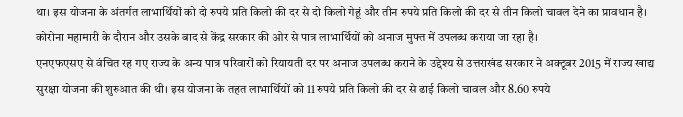था। इस योजना के अंतर्गत लाभार्थियों को दो रुपये प्रति किलो की दर से दो किलो गेहूं और तीन रुपये प्रति किलो की दर से तीन किलो चावल देने का प्रावधान है। कोरोना महामारी के दौरान और उसके बाद से केंद्र सरकार की ओर से पात्र लाभार्थियों को अनाज मुफ्त में उपलब्ध कराया जा रहा है।
एनएफएसए से वंचित रह गए राज्य के अन्य पात्र परिवारों को रियायती दर पर अनाज उपलब्ध कराने के उद्देश्य से उत्तराखंड सरकार ने अक्टूबर 2015 में राज्य खाद्य सुरक्षा योजना की शुरुआत की थी। इस योजना के तहत लाभार्थियों को 11 रुपये प्रति किलो की दर से ढाई किलो चावल और 8.60 रुपये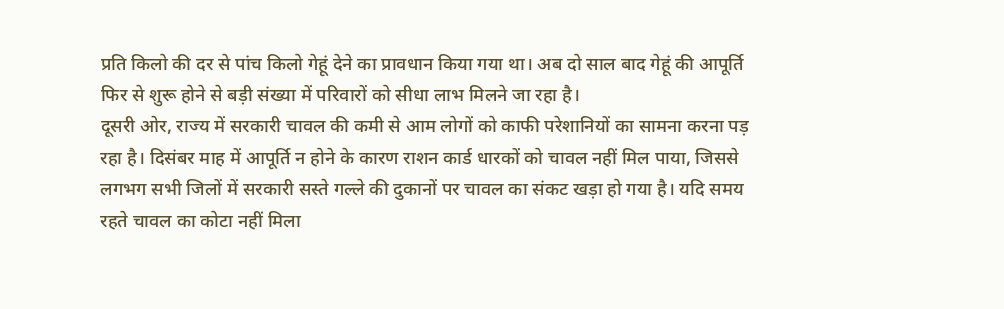प्रति किलो की दर से पांच किलो गेहूं देने का प्रावधान किया गया था। अब दो साल बाद गेहूं की आपूर्ति फिर से शुरू होने से बड़ी संख्या में परिवारों को सीधा लाभ मिलने जा रहा है।
दूसरी ओर, राज्य में सरकारी चावल की कमी से आम लोगों को काफी परेशानियों का सामना करना पड़ रहा है। दिसंबर माह में आपूर्ति न होने के कारण राशन कार्ड धारकों को चावल नहीं मिल पाया, जिससे लगभग सभी जिलों में सरकारी सस्ते गल्ले की दुकानों पर चावल का संकट खड़ा हो गया है। यदि समय रहते चावल का कोटा नहीं मिला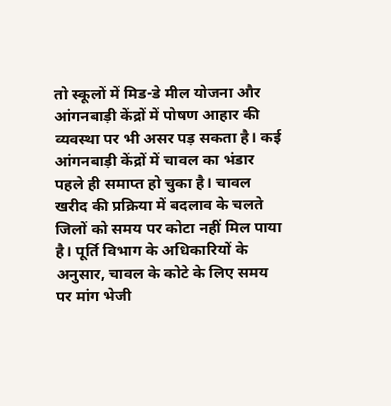तो स्कूलों में मिड-डे मील योजना और आंगनबाड़ी केंद्रों में पोषण आहार की व्यवस्था पर भी असर पड़ सकता है। कई आंगनबाड़ी केंद्रों में चावल का भंडार पहले ही समाप्त हो चुका है। चावल खरीद की प्रक्रिया में बदलाव के चलते जिलों को समय पर कोटा नहीं मिल पाया है। पूर्ति विभाग के अधिकारियों के अनुसार, चावल के कोटे के लिए समय पर मांग भेजी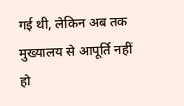गई थी, लेकिन अब तक मुख्यालय से आपूर्ति नहीं हो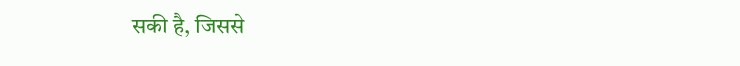सकी है, जिससे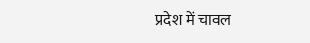प्रदेश में चावल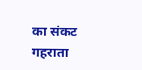का संकट गहराता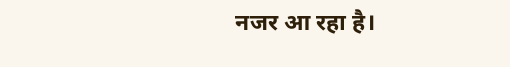नजर आ रहा है।